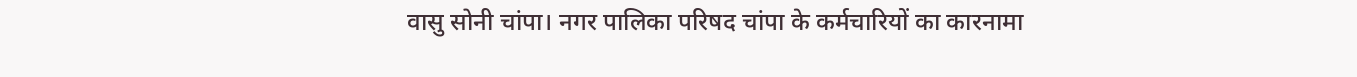वासु सोनी चांपा। नगर पालिका परिषद चांपा के कर्मचारियों का कारनामा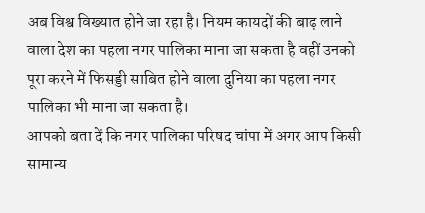अब विश्व विख्यात होने जा रहा है। नियम कायदों की बाढ़ लाने वाला देश का पहला नगर पालिका माना जा सकता है वहीं उनको पूरा करने में फिसड्डी साबित होने वाला दुनिया का पहला नगर पालिका भी माना जा सकता है।
आपको बता दें कि नगर पालिका परिषद चांपा में अगर आप किसी सामान्य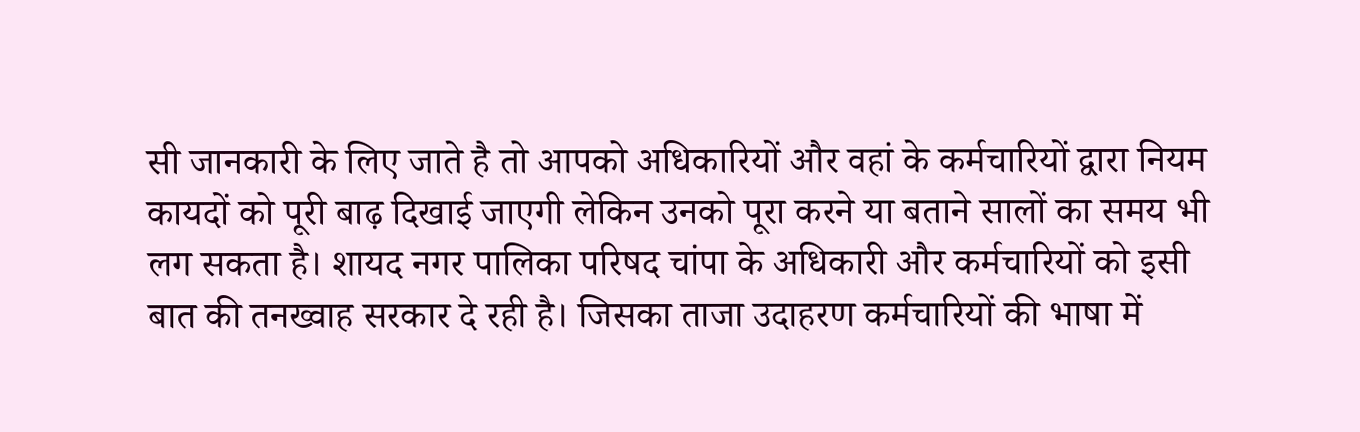सी जानकारी के लिए जाते है तो आपको अधिकारियों और वहां के कर्मचारियों द्वारा नियम कायदों को पूरी बाढ़ दिखाई जाएगी लेकिन उनको पूरा करने या बताने सालों का समय भी लग सकता है। शायद नगर पालिका परिषद चांपा के अधिकारी और कर्मचारियों को इसी बात की तनख्वाह सरकार दे रही है। जिसका ताजा उदाहरण कर्मचारियों की भाषा में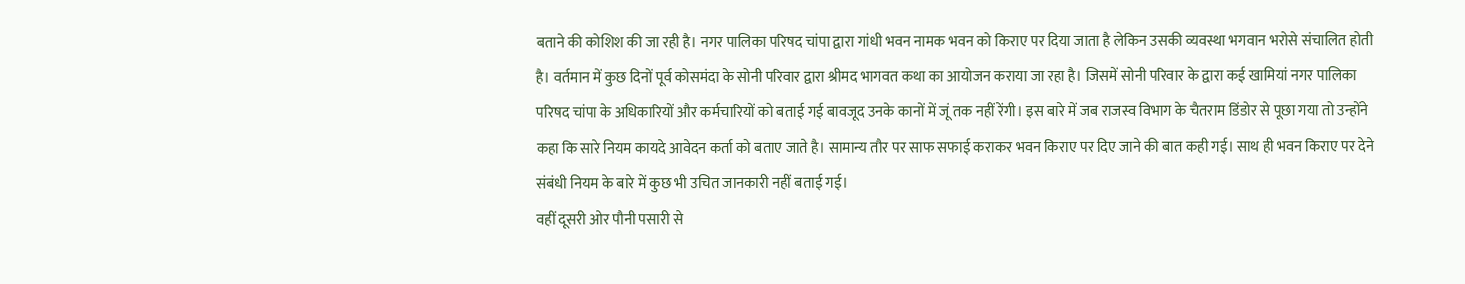बताने की कोशिश की जा रही है। नगर पालिका परिषद चांपा द्वारा गांधी भवन नामक भवन को किराए पर दिया जाता है लेकिन उसकी व्यवस्था भगवान भरोसे संचालित होती है। वर्तमान में कुछ दिनों पूर्व कोसमंदा के सोनी परिवार द्वारा श्रीमद भागवत कथा का आयोजन कराया जा रहा है। जिसमें सोनी परिवार के द्वारा कई खामियां नगर पालिका परिषद चांपा के अधिकारियों और कर्मचारियों को बताई गई बावजूद उनके कानों में जूं तक नहीं रेंगी। इस बारे में जब राजस्व विभाग के चैतराम डिंडोर से पूछा गया तो उन्होंने कहा कि सारे नियम कायदे आवेदन कर्ता को बताए जाते है। सामान्य तौर पर साफ सफाई कराकर भवन किराए पर दिए जाने की बात कही गई। साथ ही भवन किराए पर देने संबंधी नियम के बारे में कुछ भी उचित जानकारी नहीं बताई गई।
वहीं दूसरी ओर पौनी पसारी से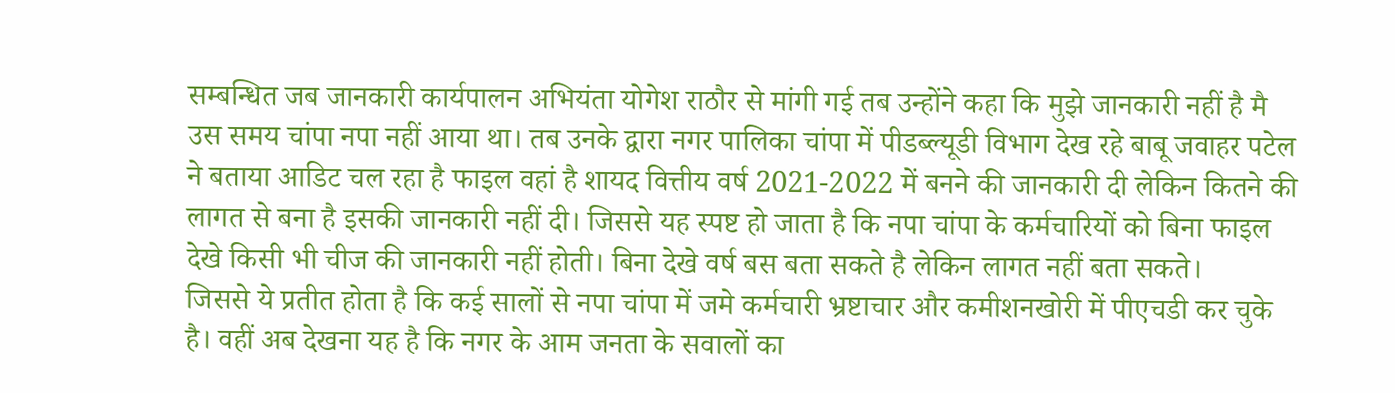सम्बन्धित जब जानकारी कार्यपालन अभियंता योगेश राठौर से मांगी गई तब उन्होंने कहा कि मुझे जानकारी नहीं है मै उस समय चांपा नपा नहीं आया था। तब उनके द्वारा नगर पालिका चांपा में पीडब्ल्यूडी विभाग देख रहे बाबू जवाहर पटेल ने बताया आडिट चल रहा है फाइल वहां है शायद वित्तीय वर्ष 2021-2022 में बनने की जानकारी दी लेकिन कितने की लागत से बना है इसकी जानकारी नहीं दी। जिससे यह स्पष्ट हो जाता है कि नपा चांपा के कर्मचारियों को बिना फाइल देखे किसी भी चीज की जानकारी नहीं होती। बिना देखे वर्ष बस बता सकते है लेकिन लागत नहीं बता सकते।
जिससे ये प्रतीत होता है कि कई सालों से नपा चांपा में जमे कर्मचारी भ्रष्टाचार और कमीशनखोरी में पीएचडी कर चुके है। वहीं अब देखना यह है कि नगर के आम जनता के सवालों का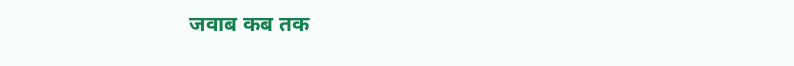जवाब कब तक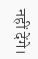नहीं देंगे।